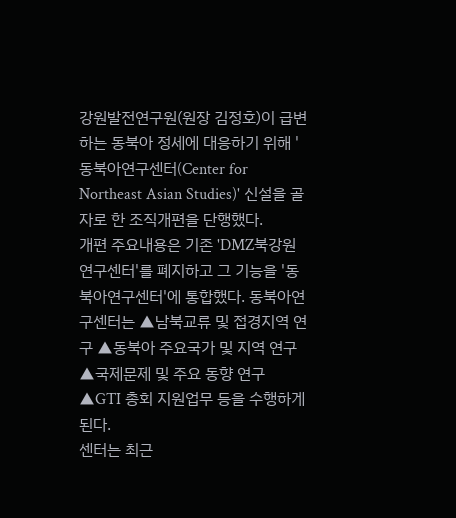강원발전연구원(원장 김정호)이 급변하는 동북아 정세에 대응하기 위해 '동북아연구센터(Center for Northeast Asian Studies)' 신설을 골자로 한 조직개편을 단행했다.
개편 주요내용은 기존 'DMZ북강원연구센터'를 폐지하고 그 기능을 '동북아연구센터'에 통합했다. 동북아연구센터는 ▲남북교류 및 접경지역 연구 ▲동북아 주요국가 및 지역 연구 ▲국제문제 및 주요 동향 연구 ▲GTI 총회 지원업무 등을 수행하게 된다.
센터는 최근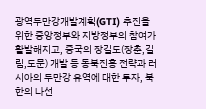광역두만강개발계획(GTI) 추진을 위한 중앙정부와 지방정부의 참여가 활발해지고, 중국의 장길도(장춘,길림,도문) 개발 등 동북진흥 전략과 러시아의 두만강 유역에 대한 투자, 북한의 나선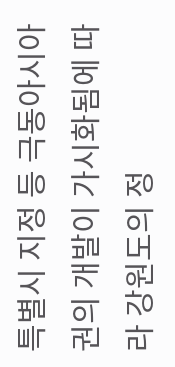특별시 지정 등 극동아시아권의 개발이 가시화됨에 따라 강원도의 정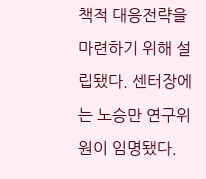책적 대응전략을 마련하기 위해 설립됐다. 센터장에는 노승만 연구위원이 임명됐다.